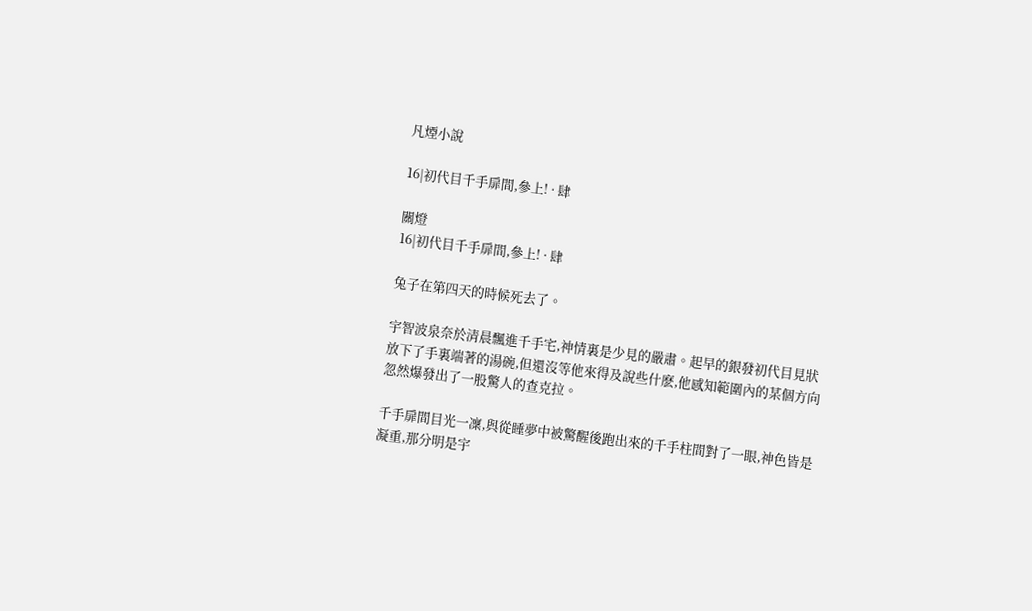凡煙小說

16|初代目千手扉間,參上! · 肆

關燈
16|初代目千手扉間,參上! · 肆

兔子在第四天的時候死去了。

宇智波泉奈於清晨飄進千手宅,神情裏是少見的嚴肅。起早的銀發初代目見狀放下了手裏端著的湯碗,但還沒等他來得及說些什麽,他感知範圍內的某個方向忽然爆發出了一股驚人的查克拉。

千手扉間目光一凜,與從睡夢中被驚醒後跑出來的千手柱間對了一眼,神色皆是凝重,那分明是宇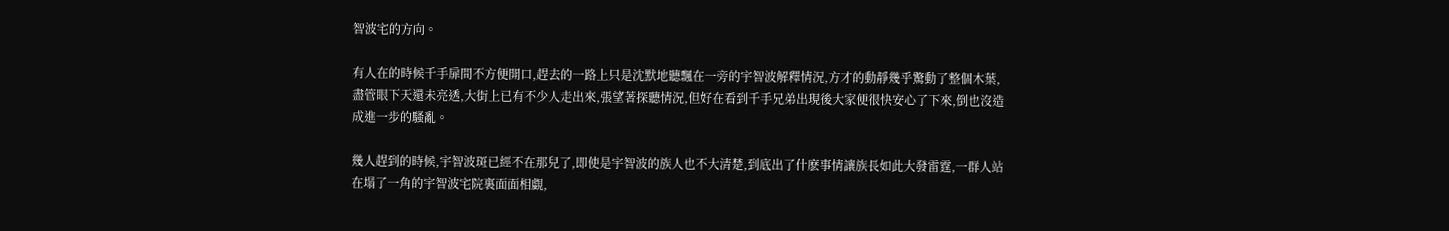智波宅的方向。

有人在的時候千手扉間不方便開口,趕去的一路上只是沈默地聽飄在一旁的宇智波解釋情況,方才的動靜幾乎驚動了整個木葉,盡管眼下天還未亮透,大街上已有不少人走出來,張望著探聽情況,但好在看到千手兄弟出現後大家便很快安心了下來,倒也沒造成進一步的騷亂。

幾人趕到的時候,宇智波斑已經不在那兒了,即使是宇智波的族人也不大清楚,到底出了什麽事情讓族長如此大發雷霆,一群人站在塌了一角的宇智波宅院裏面面相覷,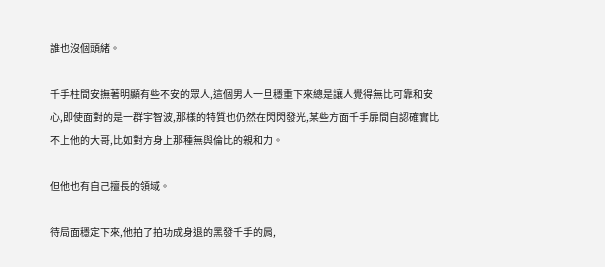誰也沒個頭緒。

千手柱間安撫著明顯有些不安的眾人,這個男人一旦穩重下來總是讓人覺得無比可靠和安心,即使面對的是一群宇智波,那樣的特質也仍然在閃閃發光,某些方面千手扉間自認確實比不上他的大哥,比如對方身上那種無與倫比的親和力。

但他也有自己擅長的領域。

待局面穩定下來,他拍了拍功成身退的黑發千手的肩,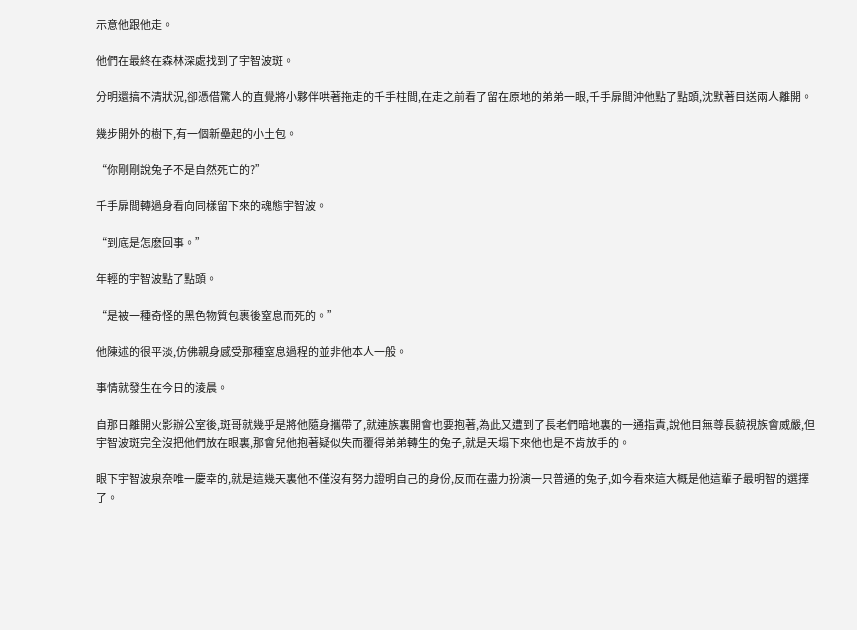示意他跟他走。

他們在最終在森林深處找到了宇智波斑。

分明還搞不清狀況,卻憑借驚人的直覺將小夥伴哄著拖走的千手柱間,在走之前看了留在原地的弟弟一眼,千手扉間沖他點了點頭,沈默著目送兩人離開。

幾步開外的樹下,有一個新壘起的小土包。

“你剛剛說兔子不是自然死亡的?”

千手扉間轉過身看向同樣留下來的魂態宇智波。

“到底是怎麽回事。”

年輕的宇智波點了點頭。

“是被一種奇怪的黑色物質包裹後窒息而死的。”

他陳述的很平淡,仿佛親身感受那種窒息過程的並非他本人一般。

事情就發生在今日的淩晨。

自那日離開火影辦公室後,斑哥就幾乎是將他隨身攜帶了,就連族裏開會也要抱著,為此又遭到了長老們暗地裏的一通指責,說他目無尊長藐視族會威嚴,但宇智波斑完全沒把他們放在眼裏,那會兒他抱著疑似失而覆得弟弟轉生的兔子,就是天塌下來他也是不肯放手的。

眼下宇智波泉奈唯一慶幸的,就是這幾天裏他不僅沒有努力證明自己的身份,反而在盡力扮演一只普通的兔子,如今看來這大概是他這輩子最明智的選擇了。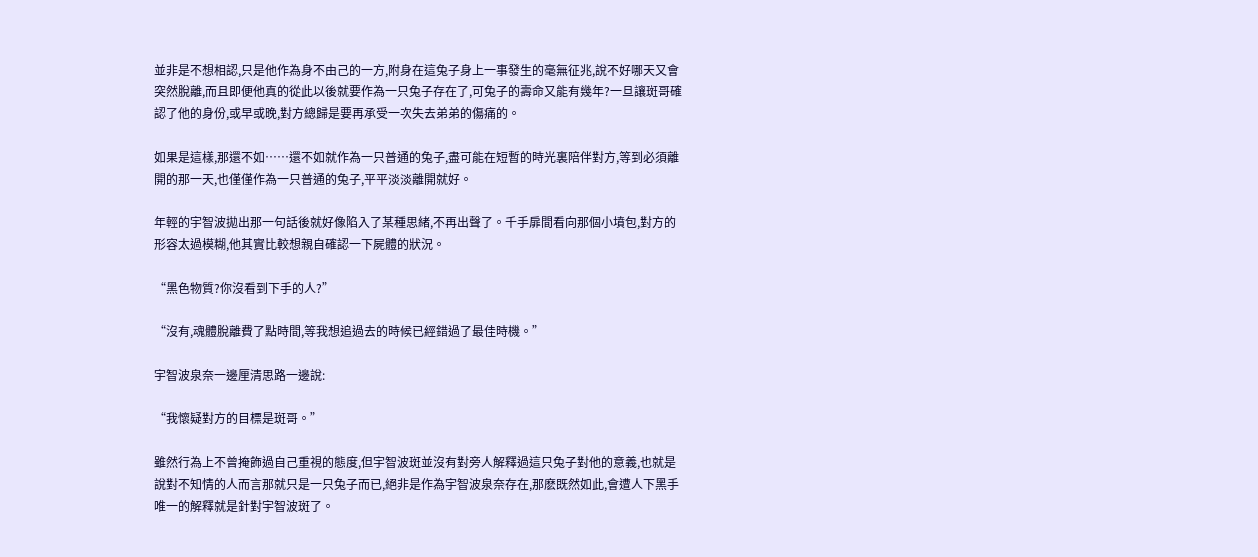並非是不想相認,只是他作為身不由己的一方,附身在這兔子身上一事發生的毫無征兆,說不好哪天又會突然脫離,而且即便他真的從此以後就要作為一只兔子存在了,可兔子的壽命又能有幾年?一旦讓斑哥確認了他的身份,或早或晚,對方總歸是要再承受一次失去弟弟的傷痛的。

如果是這樣,那還不如……還不如就作為一只普通的兔子,盡可能在短暫的時光裏陪伴對方,等到必須離開的那一天,也僅僅作為一只普通的兔子,平平淡淡離開就好。

年輕的宇智波拋出那一句話後就好像陷入了某種思緒,不再出聲了。千手扉間看向那個小墳包,對方的形容太過模糊,他其實比較想親自確認一下屍體的狀況。

“黑色物質?你沒看到下手的人?”

“沒有,魂體脫離費了點時間,等我想追過去的時候已經錯過了最佳時機。”

宇智波泉奈一邊厘清思路一邊說:

“我懷疑對方的目標是斑哥。”

雖然行為上不曾掩飾過自己重視的態度,但宇智波斑並沒有對旁人解釋過這只兔子對他的意義,也就是說對不知情的人而言那就只是一只兔子而已,絕非是作為宇智波泉奈存在,那麽既然如此,會遭人下黑手唯一的解釋就是針對宇智波斑了。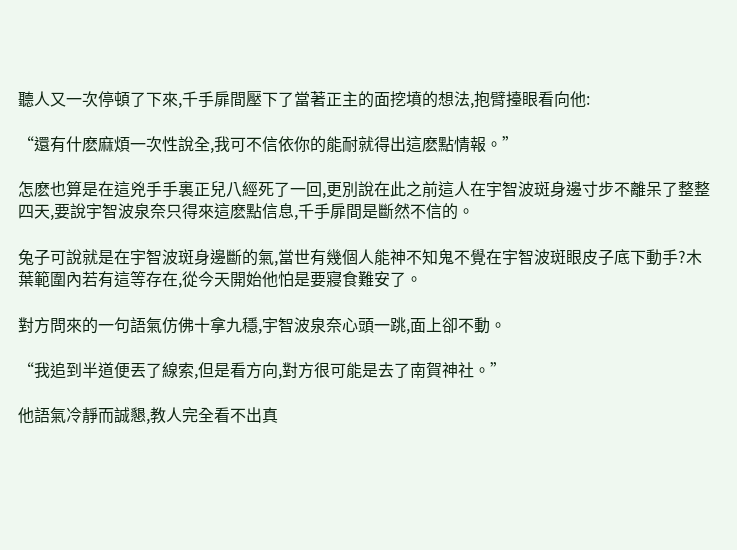聽人又一次停頓了下來,千手扉間壓下了當著正主的面挖墳的想法,抱臂擡眼看向他:

“還有什麽麻煩一次性說全,我可不信依你的能耐就得出這麽點情報。”

怎麽也算是在這兇手手裏正兒八經死了一回,更別說在此之前這人在宇智波斑身邊寸步不離呆了整整四天,要說宇智波泉奈只得來這麽點信息,千手扉間是斷然不信的。

兔子可說就是在宇智波斑身邊斷的氣,當世有幾個人能神不知鬼不覺在宇智波斑眼皮子底下動手?木葉範圍內若有這等存在,從今天開始他怕是要寢食難安了。

對方問來的一句語氣仿佛十拿九穩,宇智波泉奈心頭一跳,面上卻不動。

“我追到半道便丟了線索,但是看方向,對方很可能是去了南賀神社。”

他語氣冷靜而誠懇,教人完全看不出真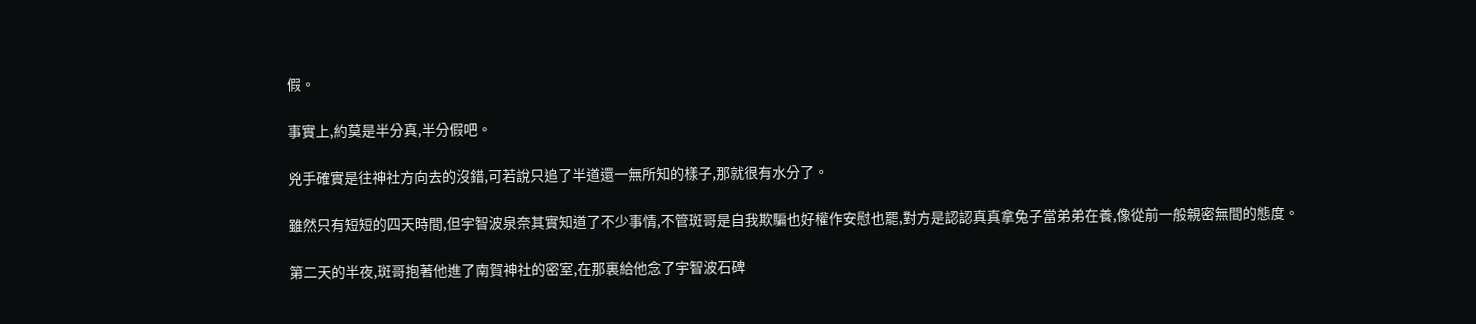假。

事實上,約莫是半分真,半分假吧。

兇手確實是往神社方向去的沒錯,可若說只追了半道還一無所知的樣子,那就很有水分了。

雖然只有短短的四天時間,但宇智波泉奈其實知道了不少事情,不管斑哥是自我欺騙也好權作安慰也罷,對方是認認真真拿兔子當弟弟在養,像從前一般親密無間的態度。

第二天的半夜,斑哥抱著他進了南賀神社的密室,在那裏給他念了宇智波石碑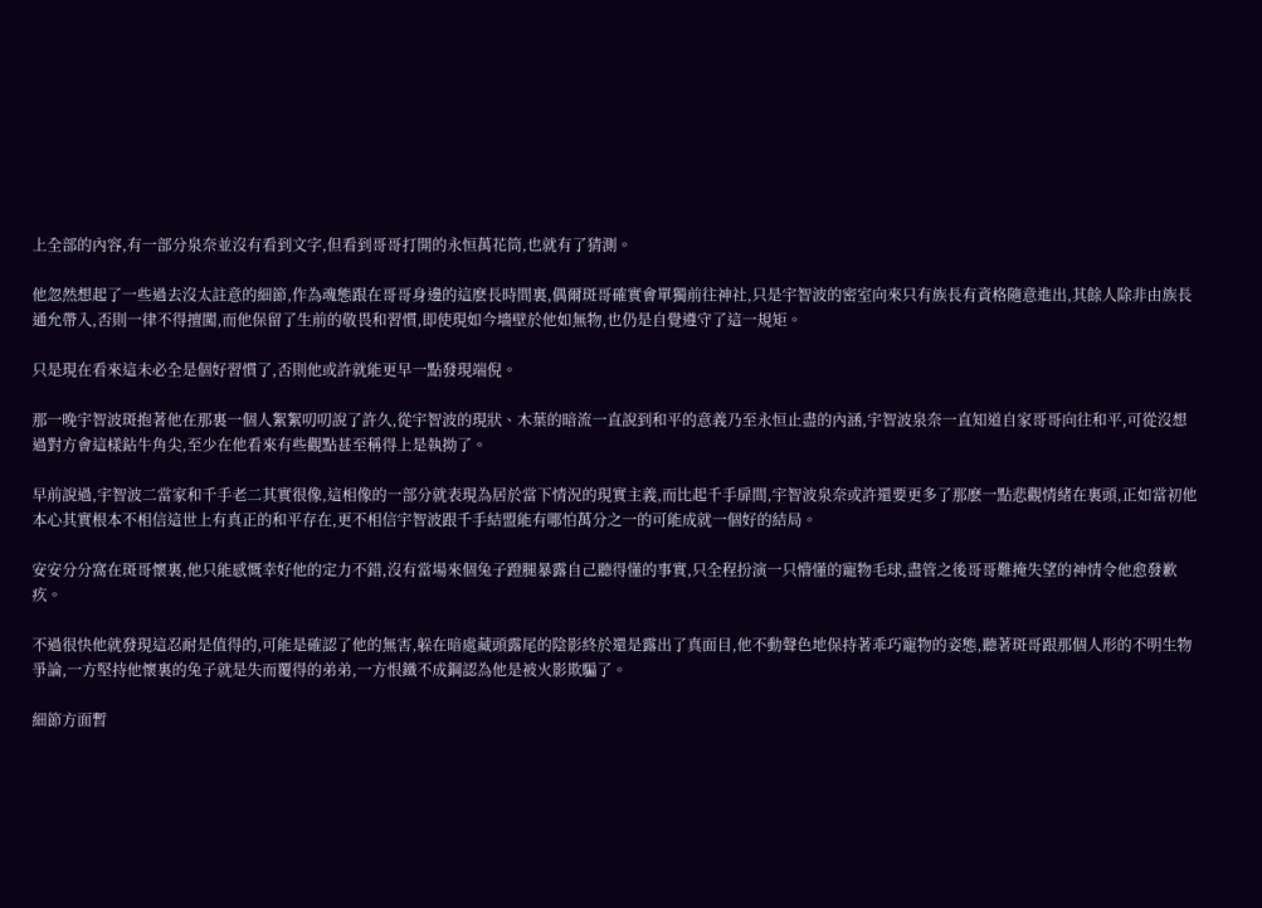上全部的內容,有一部分泉奈並沒有看到文字,但看到哥哥打開的永恒萬花筒,也就有了猜測。

他忽然想起了一些過去沒太註意的細節,作為魂態跟在哥哥身邊的這麽長時間裏,偶爾斑哥確實會單獨前往神社,只是宇智波的密室向來只有族長有資格隨意進出,其餘人除非由族長通允帶入,否則一律不得擅闖,而他保留了生前的敬畏和習慣,即使現如今墻壁於他如無物,也仍是自覺遵守了這一規矩。

只是現在看來這未必全是個好習慣了,否則他或許就能更早一點發現端倪。

那一晚宇智波斑抱著他在那裏一個人絮絮叨叨說了許久,從宇智波的現狀、木葉的暗流一直說到和平的意義乃至永恒止盡的內涵,宇智波泉奈一直知道自家哥哥向往和平,可從沒想過對方會這樣鉆牛角尖,至少在他看來有些觀點甚至稱得上是執拗了。

早前說過,宇智波二當家和千手老二其實很像,這相像的一部分就表現為居於當下情況的現實主義,而比起千手扉間,宇智波泉奈或許還要更多了那麽一點悲觀情緒在裏頭,正如當初他本心其實根本不相信這世上有真正的和平存在,更不相信宇智波跟千手結盟能有哪怕萬分之一的可能成就一個好的結局。

安安分分窩在斑哥懷裏,他只能感慨幸好他的定力不錯,沒有當場來個兔子蹬腿暴露自己聽得懂的事實,只全程扮演一只懵懂的寵物毛球,盡管之後哥哥難掩失望的神情令他愈發歉疚。

不過很快他就發現這忍耐是值得的,可能是確認了他的無害,躲在暗處藏頭露尾的陰影終於還是露出了真面目,他不動聲色地保持著乖巧寵物的姿態,聽著斑哥跟那個人形的不明生物爭論,一方堅持他懷裏的兔子就是失而覆得的弟弟,一方恨鐵不成鋼認為他是被火影欺騙了。

細節方面暫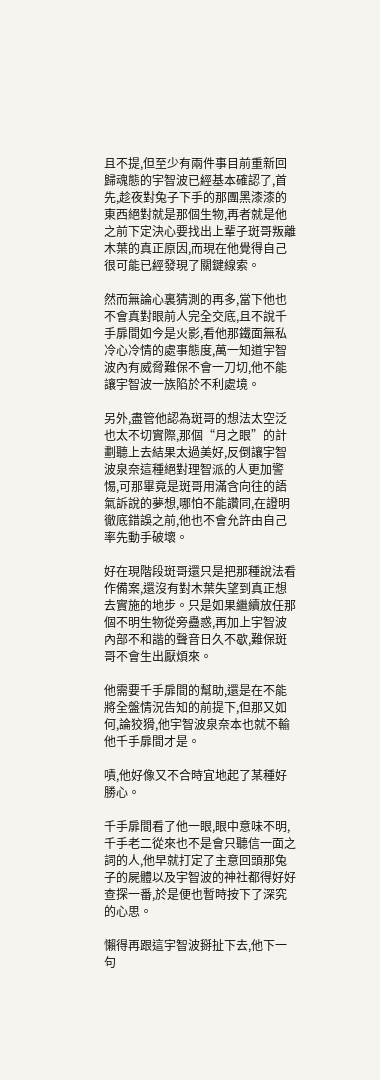且不提,但至少有兩件事目前重新回歸魂態的宇智波已經基本確認了,首先,趁夜對兔子下手的那團黑漆漆的東西絕對就是那個生物,再者就是他之前下定決心要找出上輩子斑哥叛離木葉的真正原因,而現在他覺得自己很可能已經發現了關鍵線索。

然而無論心裏猜測的再多,當下他也不會真對眼前人完全交底,且不說千手扉間如今是火影,看他那鐵面無私冷心冷情的處事態度,萬一知道宇智波內有威脅難保不會一刀切,他不能讓宇智波一族陷於不利處境。

另外,盡管他認為斑哥的想法太空泛也太不切實際,那個“月之眼”的計劃聽上去結果太過美好,反倒讓宇智波泉奈這種絕對理智派的人更加警惕,可那畢竟是斑哥用滿含向往的語氣訴說的夢想,哪怕不能讚同,在證明徹底錯誤之前,他也不會允許由自己率先動手破壞。

好在現階段斑哥還只是把那種說法看作備案,還沒有對木葉失望到真正想去實施的地步。只是如果繼續放任那個不明生物從旁蠱惑,再加上宇智波內部不和諧的聲音日久不歇,難保斑哥不會生出厭煩來。

他需要千手扉間的幫助,還是在不能將全盤情況告知的前提下,但那又如何,論狡猾,他宇智波泉奈本也就不輸他千手扉間才是。

嘖,他好像又不合時宜地起了某種好勝心。

千手扉間看了他一眼,眼中意味不明,千手老二從來也不是會只聽信一面之詞的人,他早就打定了主意回頭那兔子的屍體以及宇智波的神社都得好好查探一番,於是便也暫時按下了深究的心思。

懶得再跟這宇智波掰扯下去,他下一句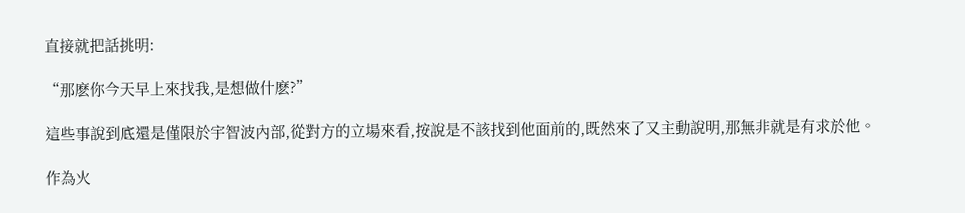直接就把話挑明:

“那麽你今天早上來找我,是想做什麽?”

這些事說到底還是僅限於宇智波內部,從對方的立場來看,按說是不該找到他面前的,既然來了又主動說明,那無非就是有求於他。

作為火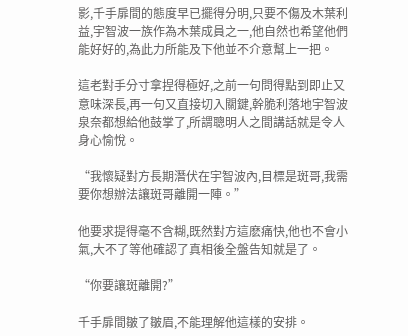影,千手扉間的態度早已擺得分明,只要不傷及木葉利益,宇智波一族作為木葉成員之一,他自然也希望他們能好好的,為此力所能及下他並不介意幫上一把。

這老對手分寸拿捏得極好,之前一句問得點到即止又意味深長,再一句又直接切入關鍵,幹脆利落地宇智波泉奈都想給他鼓掌了,所謂聰明人之間講話就是令人身心愉悅。

“我懷疑對方長期潛伏在宇智波內,目標是斑哥,我需要你想辦法讓斑哥離開一陣。”

他要求提得毫不含糊,既然對方這麽痛快,他也不會小氣,大不了等他確認了真相後全盤告知就是了。

“你要讓斑離開?”

千手扉間皺了皺眉,不能理解他這樣的安排。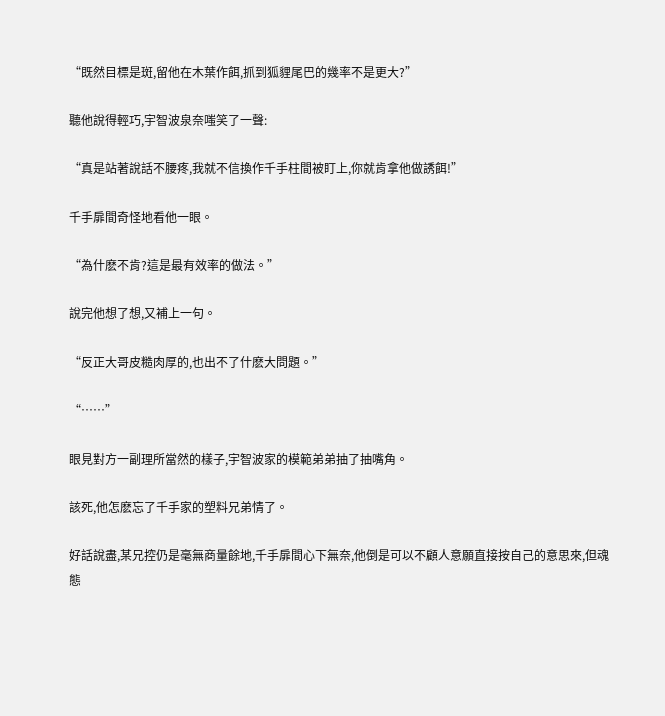“既然目標是斑,留他在木葉作餌,抓到狐貍尾巴的幾率不是更大?”

聽他說得輕巧,宇智波泉奈嗤笑了一聲:

“真是站著說話不腰疼,我就不信換作千手柱間被盯上,你就肯拿他做誘餌!”

千手扉間奇怪地看他一眼。

“為什麽不肯?這是最有效率的做法。”

說完他想了想,又補上一句。

“反正大哥皮糙肉厚的,也出不了什麽大問題。”

“……”

眼見對方一副理所當然的樣子,宇智波家的模範弟弟抽了抽嘴角。

該死,他怎麽忘了千手家的塑料兄弟情了。

好話說盡,某兄控仍是毫無商量餘地,千手扉間心下無奈,他倒是可以不顧人意願直接按自己的意思來,但魂態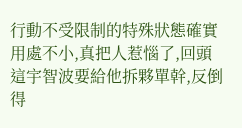行動不受限制的特殊狀態確實用處不小,真把人惹惱了,回頭這宇智波要給他拆夥單幹,反倒得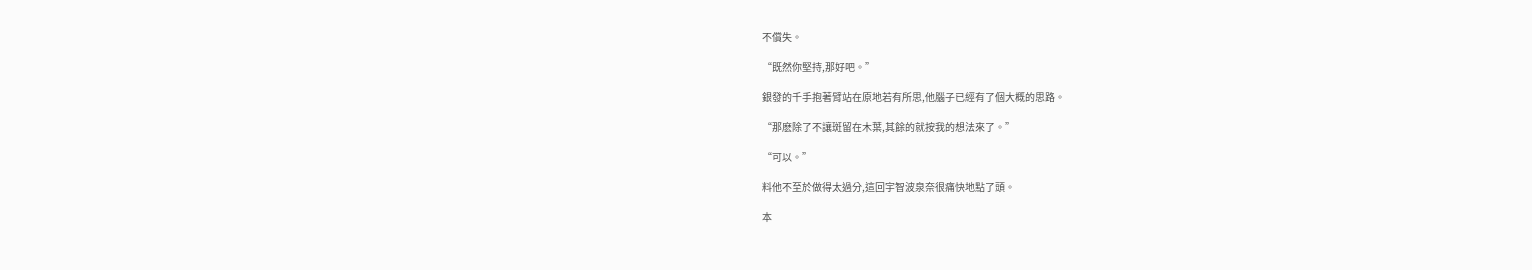不償失。

“既然你堅持,那好吧。”

銀發的千手抱著臂站在原地若有所思,他腦子已經有了個大概的思路。

“那麽除了不讓斑留在木葉,其餘的就按我的想法來了。”

“可以。”

料他不至於做得太過分,這回宇智波泉奈很痛快地點了頭。

本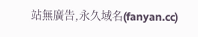站無廣告,永久域名(fanyan.cc)